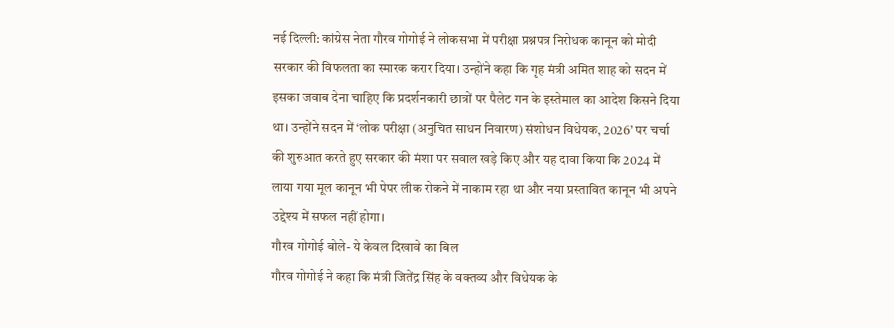नई दिल्ली: कांग्रेस नेता गौरव गोगोई ने लोकसभा में परीक्षा प्रश्नपत्र निरोधक कानून को मोदी सरकार की विफलता का स्मारक करार दिया। उन्होंने कहा कि गृह मंत्री अमित शाह को सदन में इसका जवाब देना चाहिए कि प्रदर्शनकारी छात्रों पर पैलेट गन के इस्तेमाल का आदेश किसने दिया था। उन्होंने सदन में ‘लोक परीक्षा (अनुचित साधन निवारण) संशोधन विधेयक, 2026’ पर चर्चा की शुरुआत करते हुए सरकार की मंशा पर सवाल खड़े किए और यह दावा किया कि 2024 में लाया गया मूल कानून भी पेपर लीक रोकने में नाकाम रहा था और नया प्रस्तावित कानून भी अपने उद्देश्य में सफल नहीं होगा।
गौरव गोगोई बोले- ये केवल दिखावे का बिल
गौरव गोगोई ने कहा कि मंत्री जितेंद्र सिंह के वक्तव्य और विधेयक के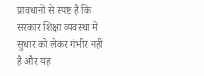प्रावधानों से स्पष्ट है कि सरकार शिक्षा व्यवस्था में सुधार को लेकर गंभीर नहीं है और यह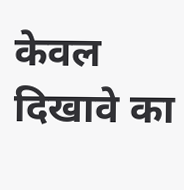केवल दिखावे का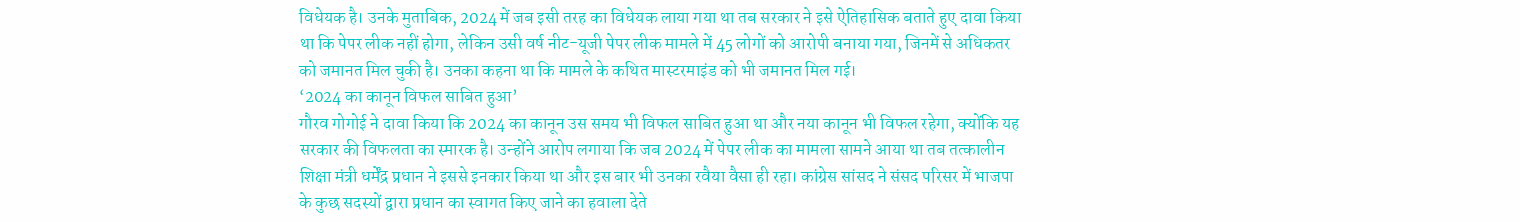विधेयक है। उनके मुताबिक, 2024 में जब इसी तरह का विधेयक लाया गया था तब सरकार ने इसे ऐतिहासिक बताते हुए दावा किया था कि पेपर लीक नहीं होगा, लेकिन उसी वर्ष नीट-यूजी पेपर लीक मामले में 45 लोगों को आरोपी बनाया गया, जिनमें से अधिकतर को जमानत मिल चुकी है। उनका कहना था कि मामले के कथित मास्टरमाइंड को भी जमानत मिल गई।
‘2024 का कानून विफल साबित हुआ’
गौरव गोगोई ने दावा किया कि 2024 का कानून उस समय भी विफल साबित हुआ था और नया कानून भी विफल रहेगा, क्योंकि यह सरकार की विफलता का स्मारक है। उन्होंने आरोप लगाया कि जब 2024 में पेपर लीक का मामला सामने आया था तब तत्कालीन शिक्षा मंत्री धर्मेंद्र प्रधान ने इससे इनकार किया था और इस बार भी उनका रवैया वैसा ही रहा। कांग्रेस सांसद ने संसद परिसर में भाजपा के कुछ सदस्यों द्वारा प्रधान का स्वागत किए जाने का हवाला देते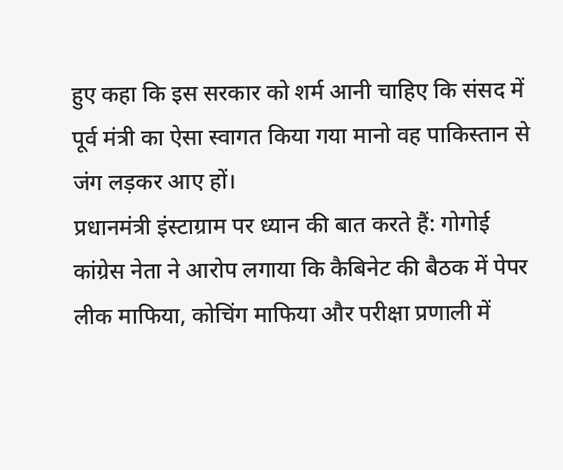हुए कहा कि इस सरकार को शर्म आनी चाहिए कि संसद में पूर्व मंत्री का ऐसा स्वागत किया गया मानो वह पाकिस्तान से जंग लड़कर आए हों।
प्रधानमंत्री इंस्टाग्राम पर ध्यान की बात करते हैं: गोगोई
कांग्रेस नेता ने आरोप लगाया कि कैबिनेट की बैठक में पेपर लीक माफिया, कोचिंग माफिया और परीक्षा प्रणाली में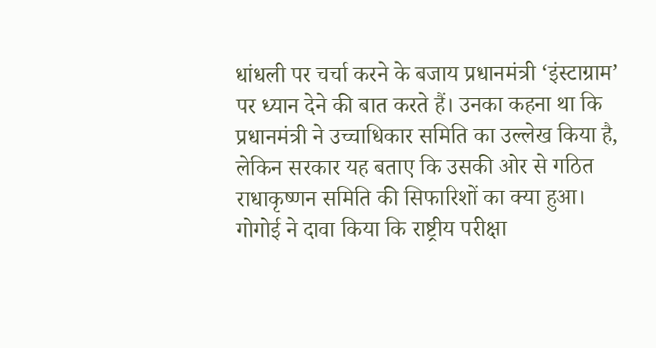धांधली पर चर्चा करने के बजाय प्रधानमंत्री ‘इंस्टाग्राम’ पर ध्यान देने की बात करते हैं। उनका कहना था कि प्रधानमंत्री ने उच्चाधिकार समिति का उल्लेख किया है, लेकिन सरकार यह बताए कि उसकी ओर से गठित राधाकृष्णन समिति की सिफारिशों का क्या हुआ। गोगोई ने दावा किया कि राष्ट्रीय परीक्षा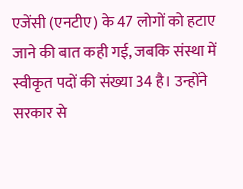एजेंसी (एनटीए) के 47 लोगों को हटाए जाने की बात कही गई, जबकि संस्था में स्वीकृत पदों की संख्या 34 है। उन्होंने सरकार से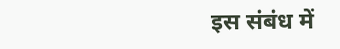इस संबंध में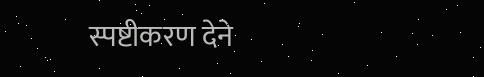स्पष्टीकरण देने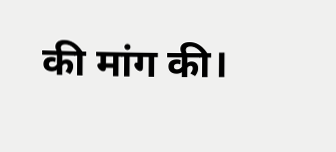की मांग की।